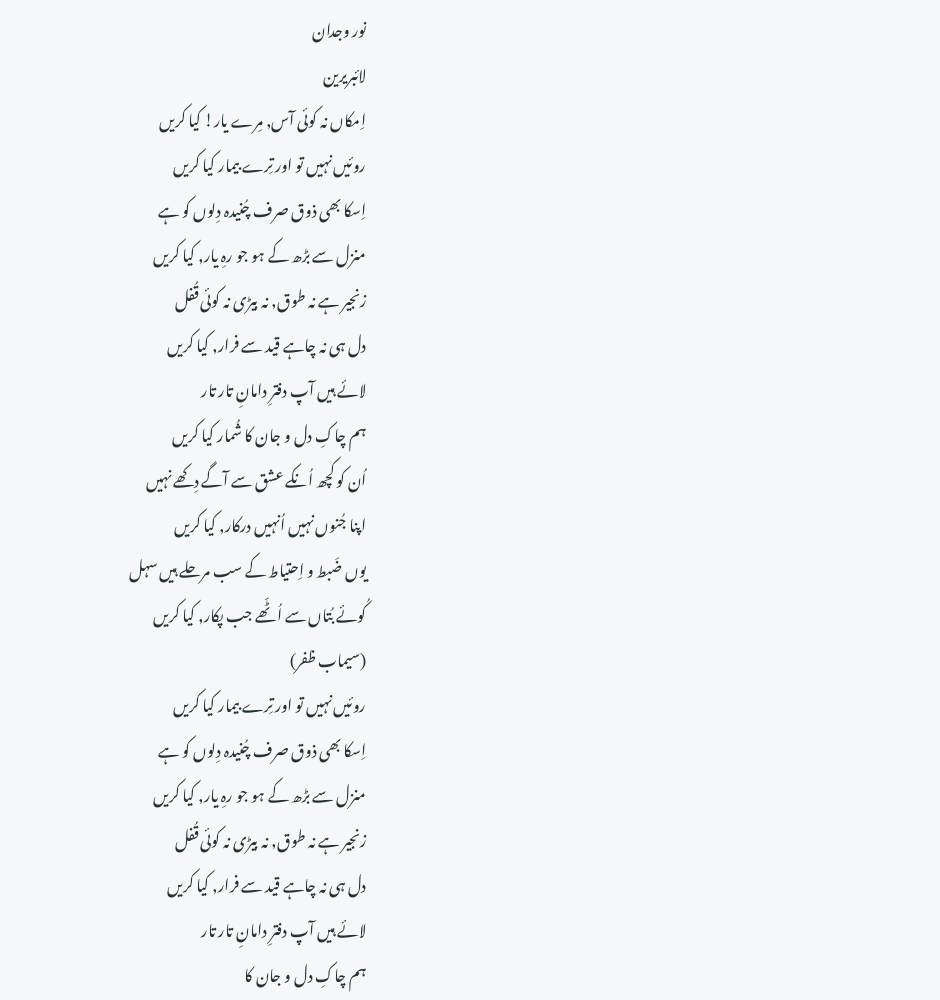نور وجدان
لائبریرین
اِمکاں نہ کوئی آس, مِرے یار! کیا کریں
روئیں نہیں تو اور تِرے بیمار کیا کریں
اِسکا بھی ذوق صرف چُنیدہ دِلوں کو ہے
منزل سے بڑھ کے ہو جو رہِ یار, کیا کریں
زنجیر ہے نہ طوق, نہ بیڑی نہ کوئی قُفل
دل ہی نہ چاہے قید سے فرار, کیا کریں
لائے ہیں آپ دفترِ دامانِ تار تار
ہم چاکِ دل و جان کا شُمار کیا کریں
اُن کو کچھ اُنکے عشق سے آگے دِکھے نہیں
اپنا جُنوں نہیں اُنہیں درکار, کیا کریں
یوں ضَبط و اِحتیاط کے سب مرحلے ہیں سہل
کُوئے بُتاں سے اُٹّھے جب پکار, کیا کریں
(سیماب ظفر)
روئیں نہیں تو اور تِرے بیمار کیا کریں
اِسکا بھی ذوق صرف چُنیدہ دِلوں کو ہے
منزل سے بڑھ کے ہو جو رہِ یار, کیا کریں
زنجیر ہے نہ طوق, نہ بیڑی نہ کوئی قُفل
دل ہی نہ چاہے قید سے فرار, کیا کریں
لائے ہیں آپ دفترِ دامانِ تار تار
ہم چاکِ دل و جان کا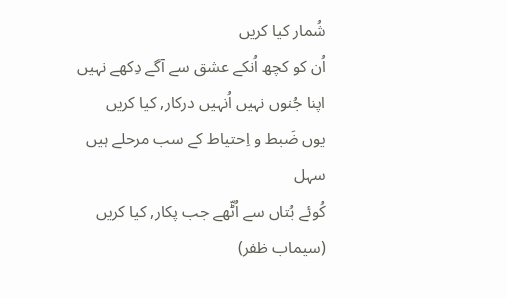شُمار کیا کریں
اُن کو کچھ اُنکے عشق سے آگے دِکھے نہیں
اپنا جُنوں نہیں اُنہیں درکار, کیا کریں
یوں ضَبط و اِحتیاط کے سب مرحلے ہیں سہل
کُوئے بُتاں سے اُٹّھے جب پکار, کیا کریں
(سیماب ظفر)